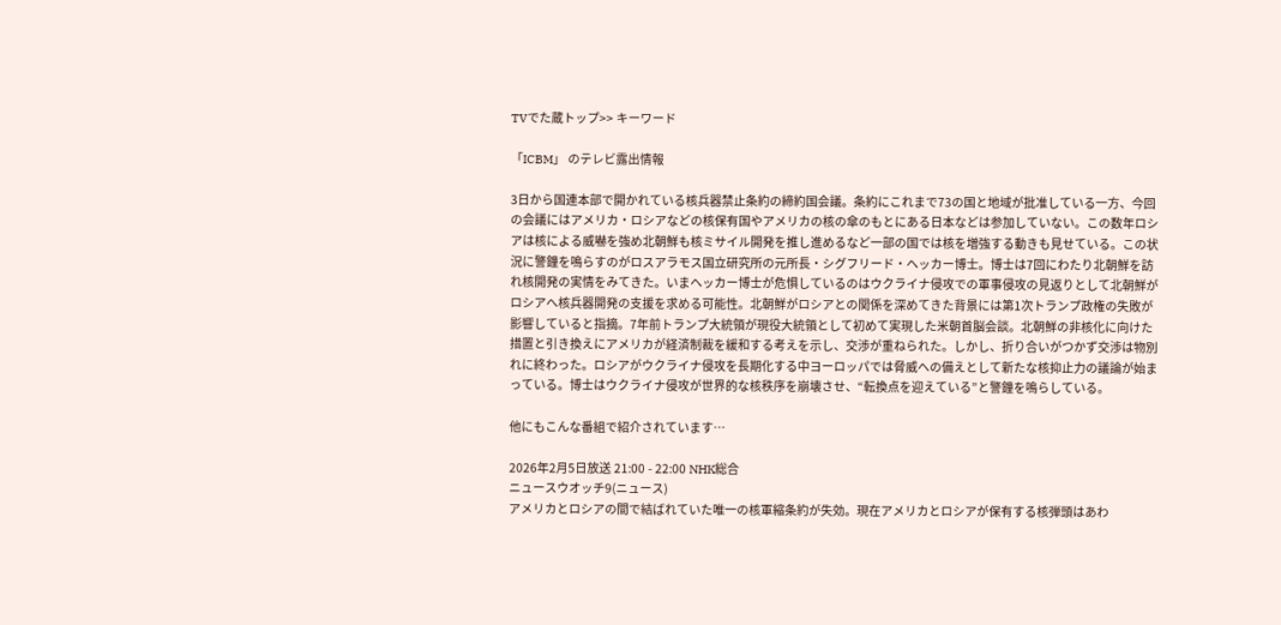TVでた蔵トップ>> キーワード

「ICBM」 のテレビ露出情報

3日から国連本部で開かれている核兵器禁止条約の締約国会議。条約にこれまで73の国と地域が批准している一方、今回の会議にはアメリカ・ロシアなどの核保有国やアメリカの核の傘のもとにある日本などは参加していない。この数年ロシアは核による威嚇を強め北朝鮮も核ミサイル開発を推し進めるなど一部の国では核を増強する動きも見せている。この状況に警鐘を鳴らすのがロスアラモス国立研究所の元所長・シグフリード・ヘッカー博士。博士は7回にわたり北朝鮮を訪れ核開発の実情をみてきた。いまヘッカー博士が危惧しているのはウクライナ侵攻での軍事侵攻の見返りとして北朝鮮がロシアへ核兵器開発の支援を求める可能性。北朝鮮がロシアとの関係を深めてきた背景には第1次トランプ政権の失敗が影響していると指摘。7年前トランプ大統領が現役大統領として初めて実現した米朝首脳会談。北朝鮮の非核化に向けた措置と引き換えにアメリカが経済制裁を緩和する考えを示し、交渉が重ねられた。しかし、折り合いがつかず交渉は物別れに終わった。ロシアがウクライナ侵攻を長期化する中ヨーロッパでは脅威への備えとして新たな核抑止力の議論が始まっている。博士はウクライナ侵攻が世界的な核秩序を崩壊させ、“転換点を迎えている”と警鐘を鳴らしている。

他にもこんな番組で紹介されています…

2026年2月5日放送 21:00 - 22:00 NHK総合
ニュースウオッチ9(ニュース)
アメリカとロシアの間で結ばれていた唯一の核軍縮条約が失効。現在アメリカとロシアが保有する核弾頭はあわ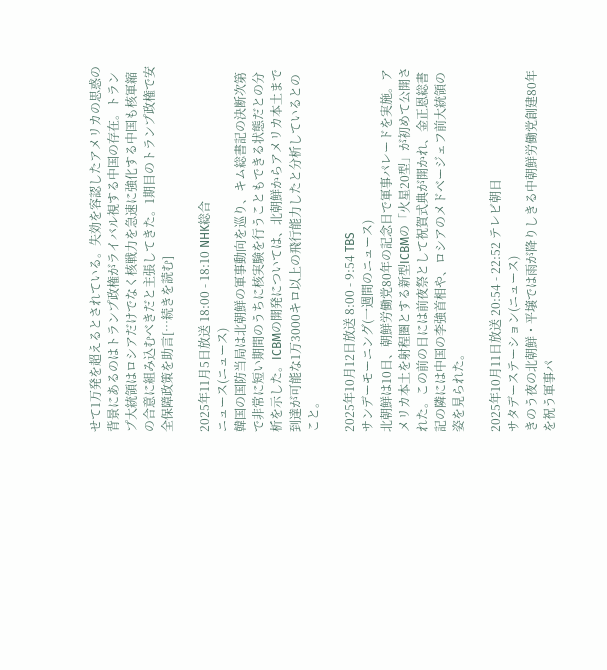せて1万発を超えるとされている。失効を容認したアメリカの思惑の背景にあるのはトランプ政権がライバル視する中国の存在。トランプ大統領はロシアだけでなく核戦力を急速に強化する中国も核軍縮の合意に組み込むべきだと主張してきた。1期目のトランプ政権で安全保障政策を助言[…続きを読む]

2025年11月5日放送 18:00 - 18:10 NHK総合
ニュース(ニュース)
韓国の国防当局は北朝鮮の軍事動向を巡り、キム総書記の決断次第で非常に短い期間のうちに核実験を行うこともできる状態だとの分析を示した。ICBMの開発については、北朝鮮からアメリカ本土まで到達が可能な1万3000キロ以上の飛行能力したと分析しているとのこと。

2025年10月12日放送 8:00 - 9:54 TBS
サンデーモーニング(一週間のニュース)
北朝鮮は10日、朝鮮労働党80年の記念日で軍事パレードを実施。アメリカ本土を射程圏とする新型ICBMの「火星20型」が初めて公開された。この前の日には前夜祭として祝賀式典が開かれ、金正恩総書記の隣には中国の李強首相や、ロシアのメドベージェフ前大統領の姿を見られた。

2025年10月11日放送 20:54 - 22:52 テレビ朝日
サタデーステーション(ニュース)
きのう夜の北朝鮮・平壌では雨が降りしきる中朝鮮労働党創建80年を祝う軍事パ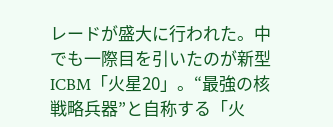レードが盛大に行われた。中でも一際目を引いたのが新型ICBM「火星20」。“最強の核戦略兵器”と自称する「火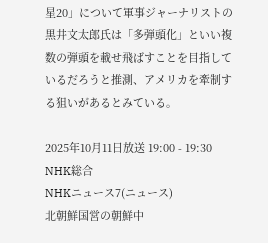星20」について軍事ジャーナリストの黒井文太郎氏は「多弾頭化」といい複数の弾頭を載せ飛ばすことを目指しているだろうと推測、アメリカを牽制する狙いがあるとみている。

2025年10月11日放送 19:00 - 19:30 NHK総合
NHKニュース7(ニュース)
北朝鮮国営の朝鮮中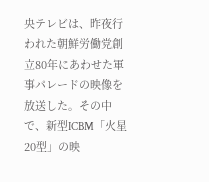央テレビは、昨夜行われた朝鮮労働党創立80年にあわせた軍事パレードの映像を放送した。その中で、新型ICBM「火星20型」の映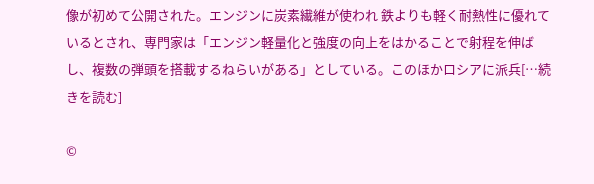像が初めて公開された。エンジンに炭素繊維が使われ 鉄よりも軽く耐熱性に優れているとされ、専門家は「エンジン軽量化と強度の向上をはかることで射程を伸ばし、複数の弾頭を搭載するねらいがある」としている。このほかロシアに派兵[…続きを読む]

©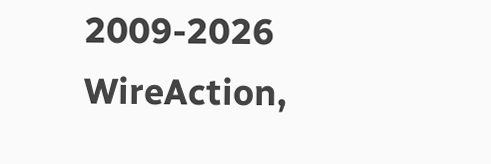2009-2026 WireAction,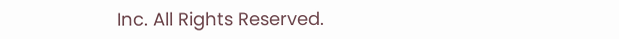Inc. All Rights Reserved.